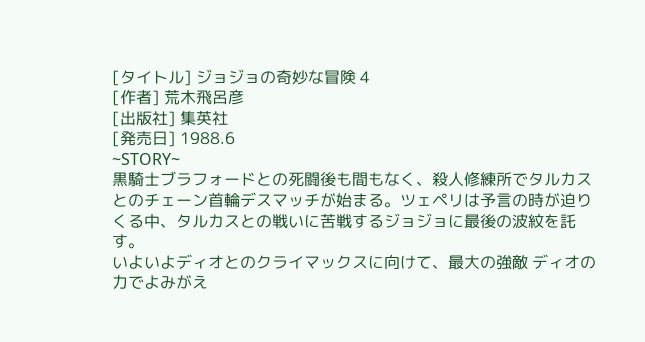[タイトル] ジョジョの奇妙な冒険 4
[作者] 荒木飛呂彦
[出版社] 集英社
[発売日] 1988.6
~STORY~
黒騎士ブラフォードとの死闘後も間もなく、殺人修練所でタルカスとのチェーン首輪デスマッチが始まる。ツェペリは予言の時が迫りくる中、タルカスとの戦いに苦戦するジョジョに最後の波紋を託す。
いよいよディオとのクライマックスに向けて、最大の強敵 ディオの力でよみがえ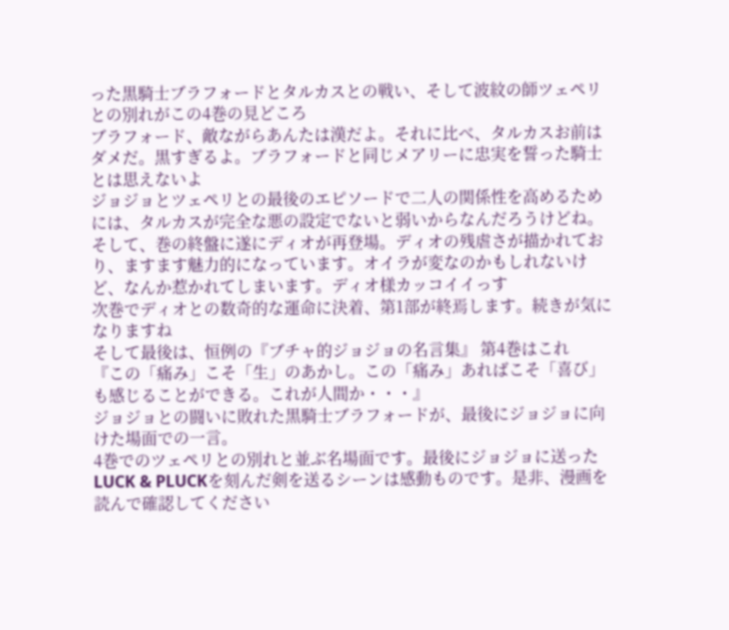った黒騎士ブラフォードとタルカスとの戦い、そして波紋の師ツェペリとの別れがこの4巻の見どころ
ブラフォード、敵ながらあんたは漢だよ。それに比べ、タルカスお前はダメだ。黒すぎるよ。ブラフォードと同じメアリーに忠実を誓った騎士とは思えないよ
ジョジョとツェペリとの最後のエピソードで二人の関係性を高めるためには、タルカスが完全な悪の設定でないと弱いからなんだろうけどね。
そして、巻の終盤に遂にディオが再登場。ディオの残虐さが描かれており、ますます魅力的になっています。オイラが変なのかもしれないけど、なんか惹かれてしまいます。ディオ様カッコイイっす
次巻でディオとの数奇的な運命に決着、第1部が終焉します。続きが気になりますね
そして最後は、恒例の『ブチャ的ジョジョの名言集』 第4巻はこれ
『この「痛み」こそ「生」のあかし。この「痛み」あればこそ「喜び」も感じることができる。これが人間か・・・』
ジョジョとの闘いに敗れた黒騎士ブラフォードが、最後にジョジョに向けた場面での一言。
4巻でのツェペリとの別れと並ぶ名場面です。最後にジョジョに送ったLUCK & PLUCKを刻んだ剣を送るシーンは感動ものです。是非、漫画を読んで確認してください